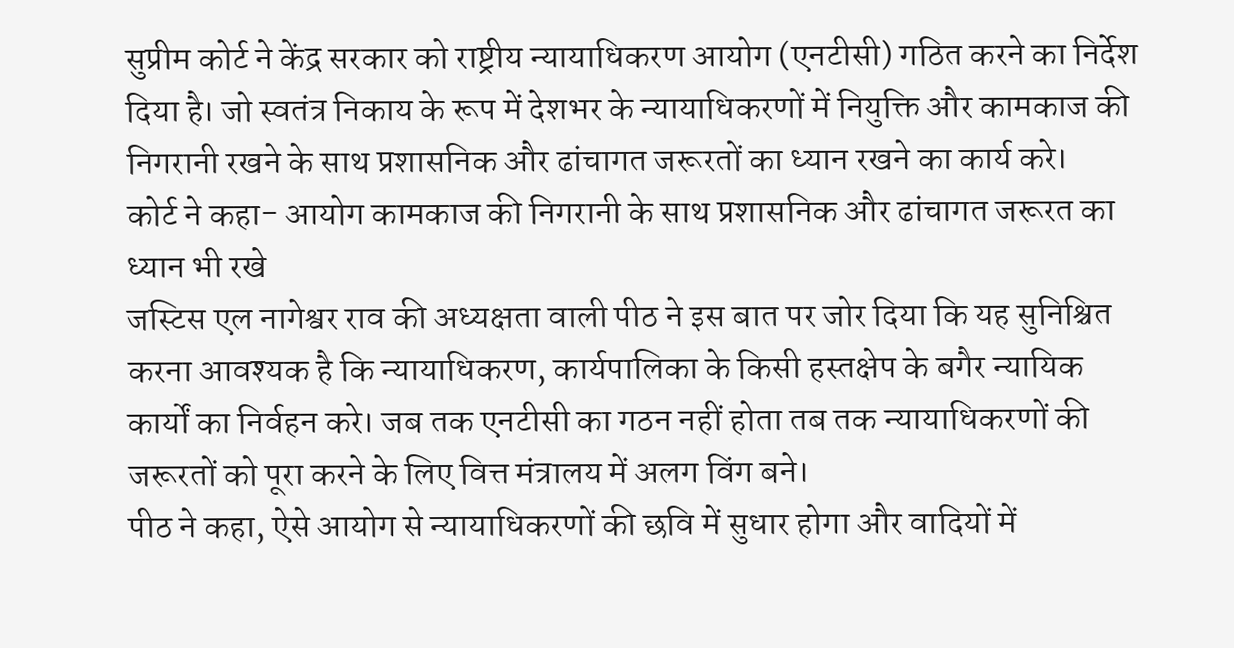सुप्रीम कोर्ट ने केंद्र सरकार को राष्ट्रीय न्यायाधिकरण आयोग (एनटीसी) गठित करने का निर्देश दिया है। जो स्वतंत्र निकाय के रूप में देशभर के न्यायाधिकरणों में नियुक्ति और कामकाज की निगरानी रखने के साथ प्रशासनिक और ढांचागत जरूरतों का ध्यान रखने का कार्य करे।
कोर्ट ने कहा- आयोग कामकाज की निगरानी के साथ प्रशासनिक और ढांचागत जरूरत का ध्यान भी रखे
जस्टिस एल नागेश्वर राव की अध्यक्षता वाली पीठ ने इस बात पर जोर दिया कि यह सुनिश्चित करना आवश्यक है कि न्यायाधिकरण, कार्यपालिका के किसी हस्तक्षेप के बगैर न्यायिक कार्यों का निर्वहन करे। जब तक एनटीसी का गठन नहीं होता तब तक न्यायाधिकरणों की जरूरतों को पूरा करने के लिए वित्त मंत्रालय में अलग विंग बने।
पीठ ने कहा, ऐसे आयोग से न्यायाधिकरणों की छवि में सुधार होगा और वादियों में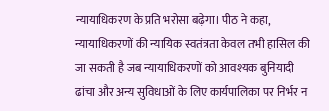न्यायाधिकरण के प्रति भरोसा बढ़ेगा। पीठ ने कहा, न्यायाधिकरणों की न्यायिक स्वतंत्रता केवल तभी हासिल की जा सकती है जब न्यायाधिकरणों को आवश्यक बुनियादी ढांचा और अन्य सुविधाओं के लिए कार्यपालिका पर निर्भर न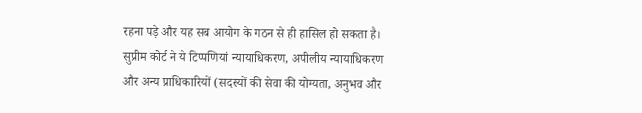रहना पड़े और यह सब आयोग के गठन से ही हासिल हो सकता है।
सुप्रीम कोर्ट ने ये टिप्पणियां न्यायाधिकरण, अपीलीय न्यायाधिकरण और अन्य प्राधिकारियों (सदस्यों की सेवा की योग्यता, अनुभव और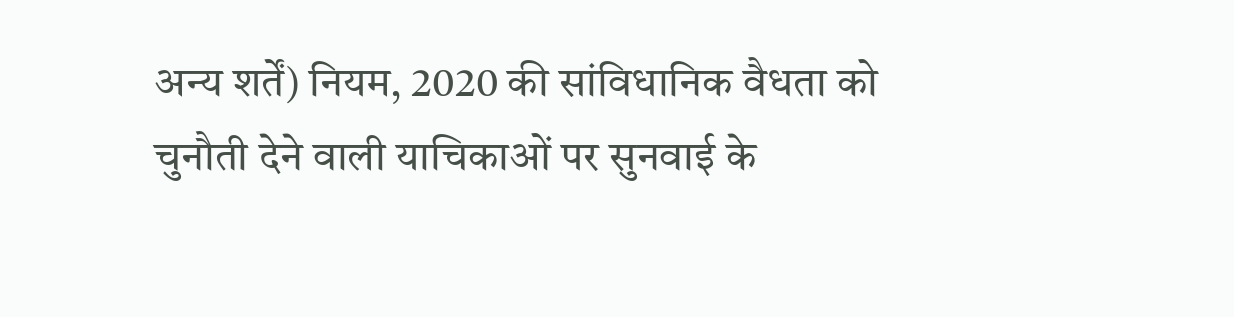अन्य शर्तें) नियम, 2020 की सांविधानिक वैधता को चुनौती देने वाली याचिकाओं पर सुनवाई के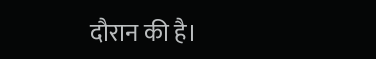दौरान की है।